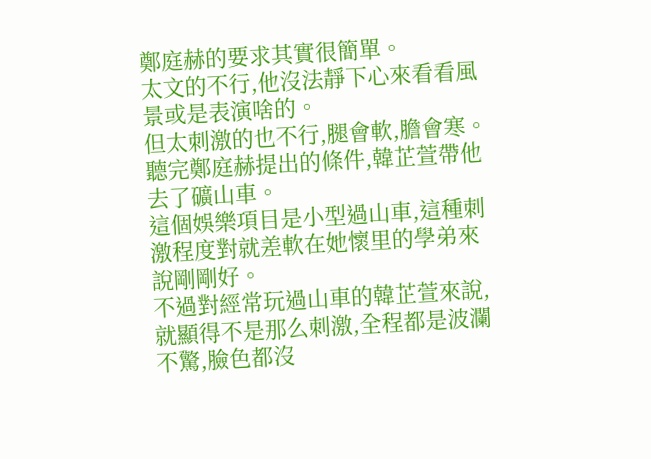鄭庭赫的要求其實很簡單。
太文的不行,他沒法靜下心來看看風景或是表演啥的。
但太刺激的也不行,腿會軟,膽會寒。
聽完鄭庭赫提出的條件,韓芷萱帶他去了礦山車。
這個娛樂項目是小型過山車,這種刺激程度對就差軟在她懷里的學弟來說剛剛好。
不過對經常玩過山車的韓芷萱來說,就顯得不是那么刺激,全程都是波瀾不驚,臉色都沒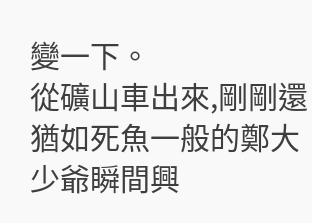變一下。
從礦山車出來,剛剛還猶如死魚一般的鄭大少爺瞬間興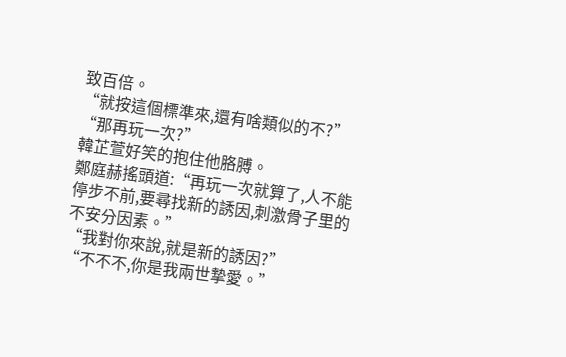致百倍。
“就按這個標準來,還有啥類似的不?”
“那再玩一次?”
韓芷萱好笑的抱住他胳膊。
鄭庭赫搖頭道:“再玩一次就算了,人不能停步不前,要尋找新的誘因,刺激骨子里的不安分因素。”
“我對你來說,就是新的誘因?”
“不不不,你是我兩世摯愛。”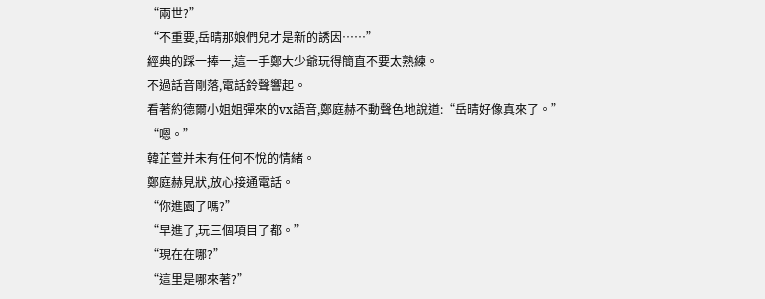“兩世?”
“不重要,岳晴那娘們兒才是新的誘因……”
經典的踩一捧一,這一手鄭大少爺玩得簡直不要太熟練。
不過話音剛落,電話鈴聲響起。
看著約德爾小姐姐彈來的vx語音,鄭庭赫不動聲色地說道:“岳晴好像真來了。”
“嗯。”
韓芷萱并未有任何不悅的情緒。
鄭庭赫見狀,放心接通電話。
“你進園了嗎?”
“早進了,玩三個項目了都。”
“現在在哪?”
“這里是哪來著?”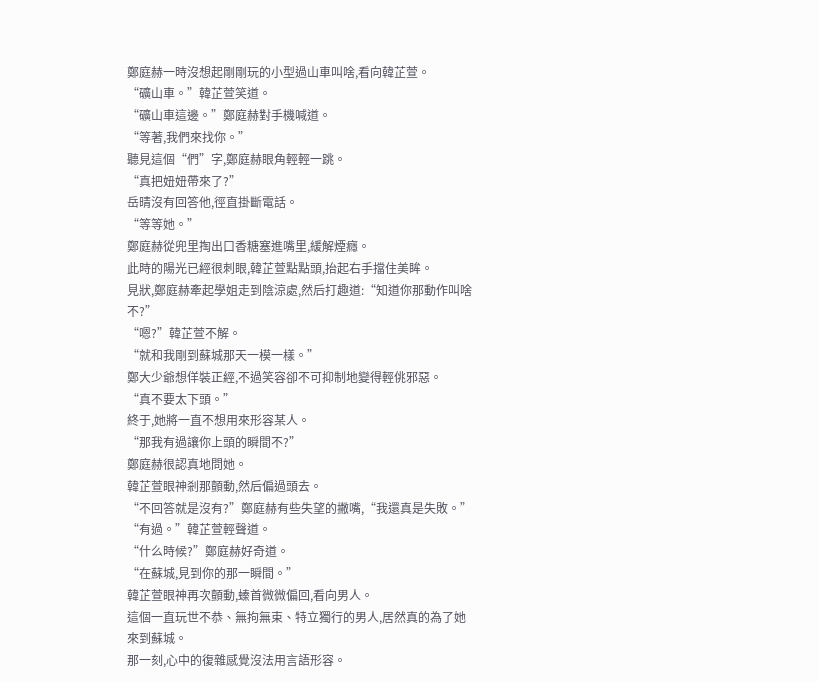鄭庭赫一時沒想起剛剛玩的小型過山車叫啥,看向韓芷萱。
“礦山車。”韓芷萱笑道。
“礦山車這邊。”鄭庭赫對手機喊道。
“等著,我們來找你。”
聽見這個“們”字,鄭庭赫眼角輕輕一跳。
“真把妞妞帶來了?”
岳晴沒有回答他,徑直掛斷電話。
“等等她。”
鄭庭赫從兜里掏出口香糖塞進嘴里,緩解煙癮。
此時的陽光已經很刺眼,韓芷萱點點頭,抬起右手擋住美眸。
見狀,鄭庭赫牽起學姐走到陰涼處,然后打趣道:“知道你那動作叫啥不?”
“嗯?”韓芷萱不解。
“就和我剛到蘇城那天一模一樣。”
鄭大少爺想佯裝正經,不過笑容卻不可抑制地變得輕佻邪惡。
“真不要太下頭。”
終于,她將一直不想用來形容某人。
“那我有過讓你上頭的瞬間不?”
鄭庭赫很認真地問她。
韓芷萱眼神剎那顫動,然后偏過頭去。
“不回答就是沒有?”鄭庭赫有些失望的撇嘴,“我還真是失敗。”
“有過。”韓芷萱輕聲道。
“什么時候?”鄭庭赫好奇道。
“在蘇城,見到你的那一瞬間。”
韓芷萱眼神再次顫動,螓首微微偏回,看向男人。
這個一直玩世不恭、無拘無束、特立獨行的男人,居然真的為了她來到蘇城。
那一刻,心中的復雜感覺沒法用言語形容。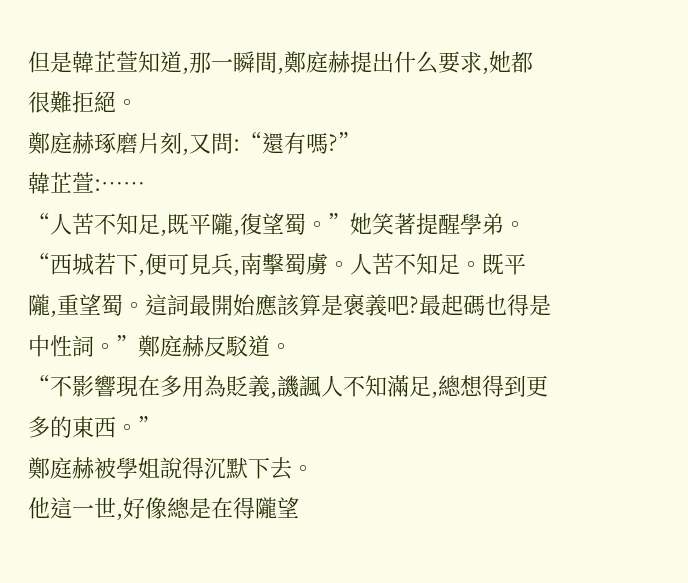但是韓芷萱知道,那一瞬間,鄭庭赫提出什么要求,她都很難拒絕。
鄭庭赫琢磨片刻,又問:“還有嗎?”
韓芷萱:……
“人苦不知足,既平隴,復望蜀。”她笑著提醒學弟。
“西城若下,便可見兵,南擊蜀虜。人苦不知足。既平隴,重望蜀。這詞最開始應該算是褒義吧?最起碼也得是中性詞。”鄭庭赫反駁道。
“不影響現在多用為貶義,譏諷人不知滿足,總想得到更多的東西。”
鄭庭赫被學姐說得沉默下去。
他這一世,好像總是在得隴望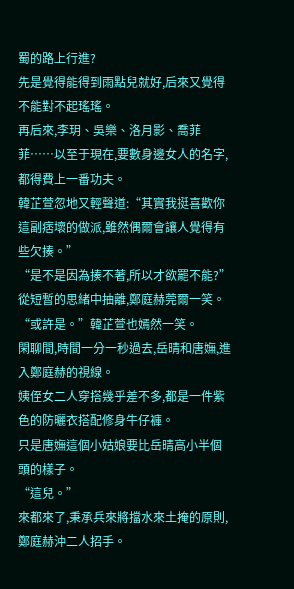蜀的路上行進?
先是覺得能得到雨點兒就好,后來又覺得不能對不起瑤瑤。
再后來,李玥、吳樂、洛月影、喬菲菲……以至于現在,要數身邊女人的名字,都得費上一番功夫。
韓芷萱忽地又輕聲道:“其實我挺喜歡你這副痞壞的做派,雖然偶爾會讓人覺得有些欠揍。”
“是不是因為揍不著,所以才欲罷不能?”
從短暫的思緒中抽離,鄭庭赫莞爾一笑。
“或許是。”韓芷萱也嫣然一笑。
閑聊間,時間一分一秒過去,岳晴和唐嫵,進入鄭庭赫的視線。
姨侄女二人穿搭幾乎差不多,都是一件紫色的防曬衣搭配修身牛仔褲。
只是唐嫵這個小姑娘要比岳晴高小半個頭的樣子。
“這兒。”
來都來了,秉承兵來將擋水來土掩的原則,鄭庭赫沖二人招手。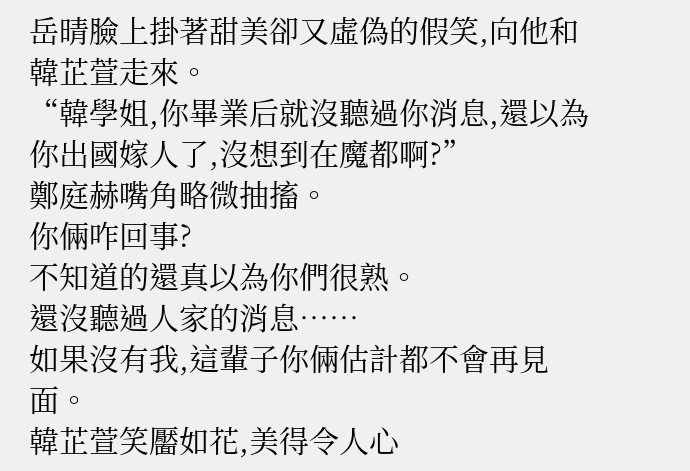岳晴臉上掛著甜美卻又虛偽的假笑,向他和韓芷萱走來。
“韓學姐,你畢業后就沒聽過你消息,還以為你出國嫁人了,沒想到在魔都啊?”
鄭庭赫嘴角略微抽搐。
你倆咋回事?
不知道的還真以為你們很熟。
還沒聽過人家的消息……
如果沒有我,這輩子你倆估計都不會再見面。
韓芷萱笑靨如花,美得令人心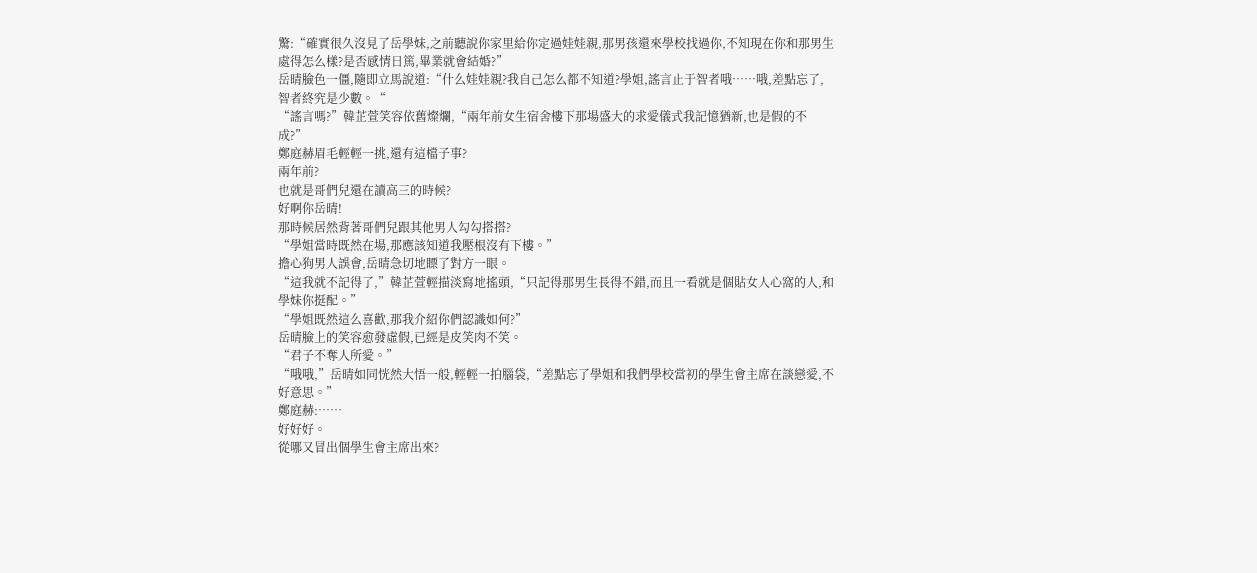驚:“確實很久沒見了岳學妹,之前聽說你家里給你定過娃娃親,那男孩還來學校找過你,不知現在你和那男生處得怎么樣?是否感情日篤,畢業就會結婚?”
岳晴臉色一僵,隨即立馬說道:“什么娃娃親?我自己怎么都不知道?學姐,謠言止于智者哦……哦,差點忘了,智者終究是少數。“
“謠言嗎?”韓芷萱笑容依舊燦爛,“兩年前女生宿舍樓下那場盛大的求愛儀式我記憶猶新,也是假的不成?”
鄭庭赫眉毛輕輕一挑,還有這檔子事?
兩年前?
也就是哥們兒還在讀高三的時候?
好啊你岳晴!
那時候居然背著哥們兒跟其他男人勾勾搭搭?
“學姐當時既然在場,那應該知道我壓根沒有下樓。”
擔心狗男人誤會,岳晴急切地瞟了對方一眼。
“這我就不記得了,”韓芷萱輕描淡寫地搖頭,“只記得那男生長得不錯,而且一看就是個貼女人心窩的人,和學妹你挺配。”
“學姐既然這么喜歡,那我介紹你們認識如何?”
岳晴臉上的笑容愈發虛假,已經是皮笑肉不笑。
“君子不奪人所愛。”
“哦哦,”岳晴如同恍然大悟一般,輕輕一拍腦袋,“差點忘了學姐和我們學校當初的學生會主席在談戀愛,不好意思。”
鄭庭赫:……
好好好。
從哪又冒出個學生會主席出來?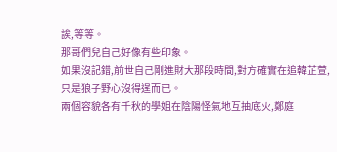誒,等等。
那哥們兒自己好像有些印象。
如果沒記錯,前世自己剛進財大那段時間,對方確實在追韓芷萱,只是狼子野心沒得逞而已。
兩個容貌各有千秋的學姐在陰陽怪氣地互抽底火,鄭庭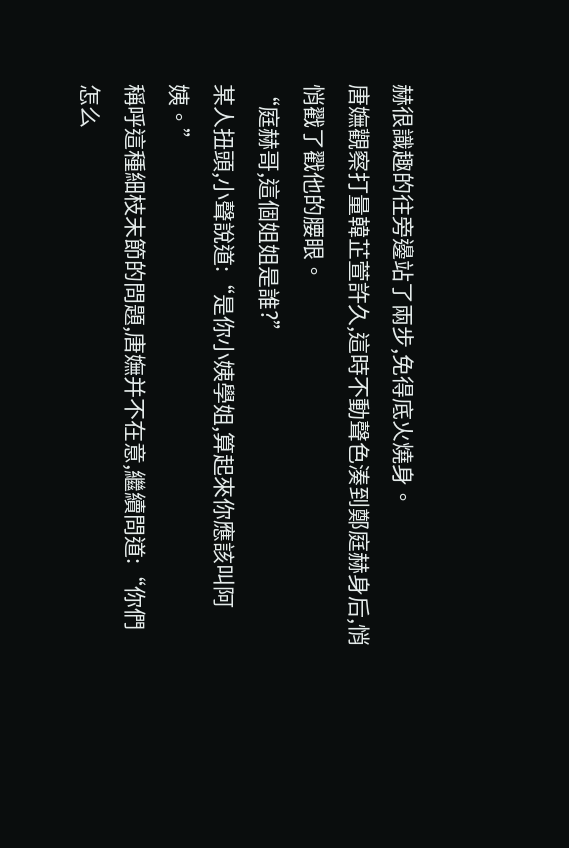赫很識趣的往旁邊站了兩步,免得底火燒身。
唐嫵觀察打量韓芷萱許久,這時不動聲色湊到鄭庭赫身后,悄悄戳了戳他的腰眼。
“庭赫哥,這個姐姐是誰?”
某人扭頭,小聲說道:“是你小姨學姐,算起來你應該叫阿姨。”
稱呼這種細枝末節的問題,唐嫵并不在意,繼續問道:“你們怎么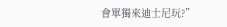會單獨來迪士尼玩?”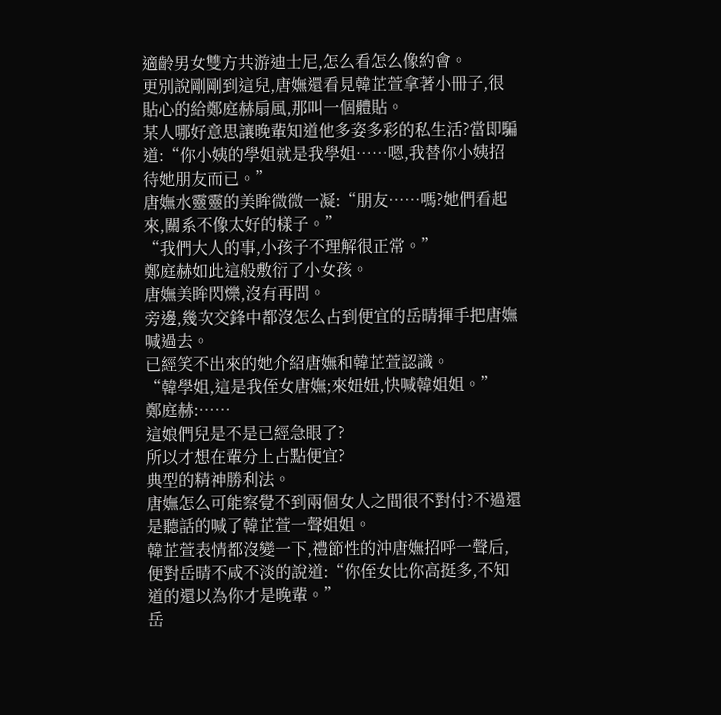適齡男女雙方共游迪士尼,怎么看怎么像約會。
更別說剛剛到這兒,唐嫵還看見韓芷萱拿著小冊子,很貼心的給鄭庭赫扇風,那叫一個體貼。
某人哪好意思讓晚輩知道他多姿多彩的私生活?當即騙道:“你小姨的學姐就是我學姐……嗯,我替你小姨招待她朋友而已。”
唐嫵水靈靈的美眸微微一凝:“朋友……嗎?她們看起來,關系不像太好的樣子。”
“我們大人的事,小孩子不理解很正常。”
鄭庭赫如此這般敷衍了小女孩。
唐嫵美眸閃爍,沒有再問。
旁邊,幾次交鋒中都沒怎么占到便宜的岳晴揮手把唐嫵喊過去。
已經笑不出來的她介紹唐嫵和韓芷萱認識。
“韓學姐,這是我侄女唐嫵;來妞妞,快喊韓姐姐。”
鄭庭赫:……
這娘們兒是不是已經急眼了?
所以才想在輩分上占點便宜?
典型的精神勝利法。
唐嫵怎么可能察覺不到兩個女人之間很不對付?不過還是聽話的喊了韓芷萱一聲姐姐。
韓芷萱表情都沒變一下,禮節性的沖唐嫵招呼一聲后,便對岳晴不咸不淡的說道:“你侄女比你高挺多,不知道的還以為你才是晚輩。”
岳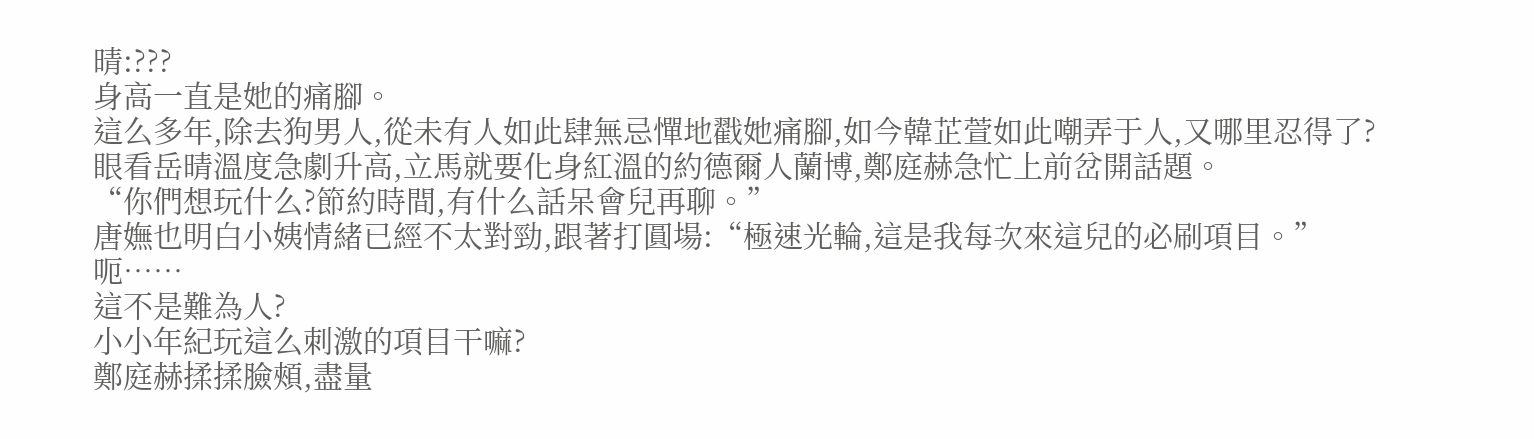晴:???
身高一直是她的痛腳。
這么多年,除去狗男人,從未有人如此肆無忌憚地戳她痛腳,如今韓芷萱如此嘲弄于人,又哪里忍得了?
眼看岳晴溫度急劇升高,立馬就要化身紅溫的約德爾人蘭博,鄭庭赫急忙上前岔開話題。
“你們想玩什么?節約時間,有什么話呆會兒再聊。”
唐嫵也明白小姨情緒已經不太對勁,跟著打圓場:“極速光輪,這是我每次來這兒的必刷項目。”
呃……
這不是難為人?
小小年紀玩這么刺激的項目干嘛?
鄭庭赫揉揉臉頰,盡量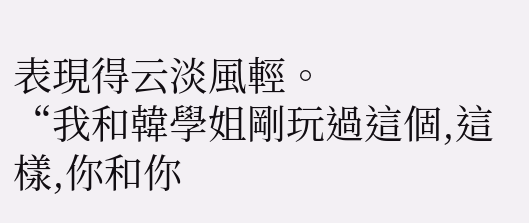表現得云淡風輕。
“我和韓學姐剛玩過這個,這樣,你和你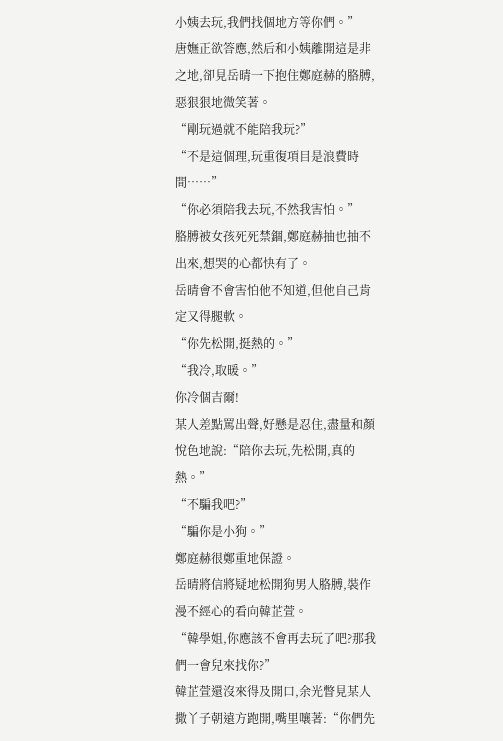小姨去玩,我們找個地方等你們。”
唐嫵正欲答應,然后和小姨離開這是非之地,卻見岳晴一下抱住鄭庭赫的胳膊,惡狠狠地微笑著。
“剛玩過就不能陪我玩?”
“不是這個理,玩重復項目是浪費時間……”
“你必須陪我去玩,不然我害怕。”
胳膊被女孩死死禁錮,鄭庭赫抽也抽不出來,想哭的心都快有了。
岳晴會不會害怕他不知道,但他自己肯定又得腿軟。
“你先松開,挺熱的。”
“我冷,取暖。”
你冷個吉爾!
某人差點罵出聲,好懸是忍住,盡量和顏悅色地說:“陪你去玩,先松開,真的熱。”
“不騙我吧?”
“騙你是小狗。”
鄭庭赫很鄭重地保證。
岳晴將信將疑地松開狗男人胳膊,裝作漫不經心的看向韓芷萱。
“韓學姐,你應該不會再去玩了吧?那我們一會兒來找你?”
韓芷萱還沒來得及開口,余光瞥見某人撒丫子朝遠方跑開,嘴里嚷著:“你們先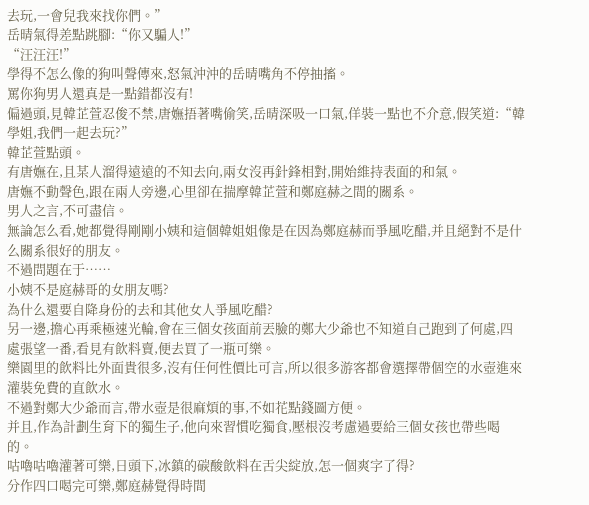去玩,一會兒我來找你們。”
岳晴氣得差點跳腳:“你又騙人!”
“汪汪汪!”
學得不怎么像的狗叫聲傳來,怒氣沖沖的岳晴嘴角不停抽搐。
罵你狗男人還真是一點錯都沒有!
偏過頭,見韓芷萱忍俊不禁,唐嫵捂著嘴偷笑,岳晴深吸一口氣,佯裝一點也不介意,假笑道:“韓學姐,我們一起去玩?”
韓芷萱點頭。
有唐嫵在,且某人溜得遠遠的不知去向,兩女沒再針鋒相對,開始維持表面的和氣。
唐嫵不動聲色,跟在兩人旁邊,心里卻在揣摩韓芷萱和鄭庭赫之間的關系。
男人之言,不可盡信。
無論怎么看,她都覺得剛剛小姨和這個韓姐姐像是在因為鄭庭赫而爭風吃醋,并且絕對不是什么關系很好的朋友。
不過問題在于……
小姨不是庭赫哥的女朋友嗎?
為什么還要自降身份的去和其他女人爭風吃醋?
另一邊,擔心再乘極速光輪,會在三個女孩面前丟臉的鄭大少爺也不知道自己跑到了何處,四處張望一番,看見有飲料賣,便去買了一瓶可樂。
樂園里的飲料比外面貴很多,沒有任何性價比可言,所以很多游客都會選擇帶個空的水壺進來灌裝免費的直飲水。
不過對鄭大少爺而言,帶水壺是很麻煩的事,不如花點錢圖方便。
并且,作為計劃生育下的獨生子,他向來習慣吃獨食,壓根沒考慮過要給三個女孩也帶些喝的。
咕嚕咕嚕灌著可樂,日頭下,冰鎮的碳酸飲料在舌尖綻放,怎一個爽字了得?
分作四口喝完可樂,鄭庭赫覺得時間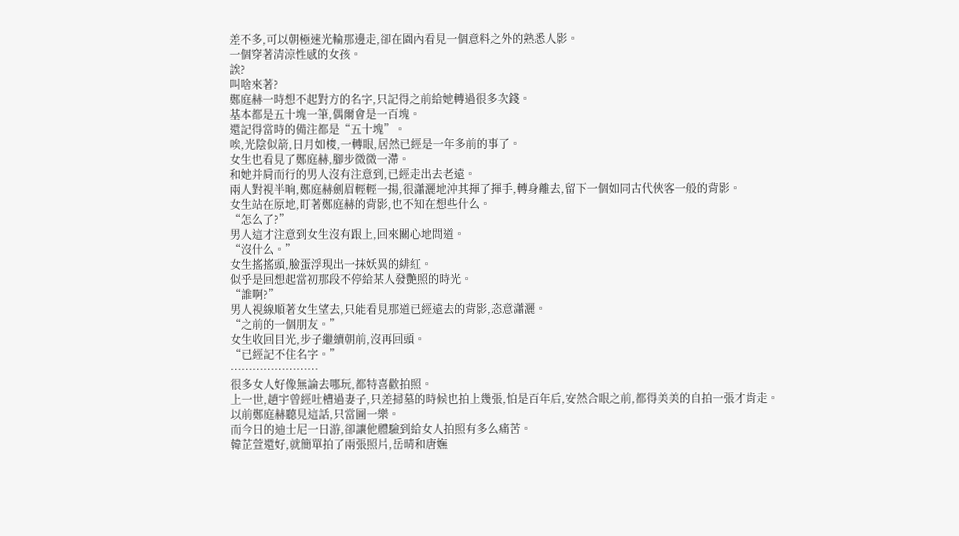差不多,可以朝極速光輪那邊走,卻在園內看見一個意料之外的熟悉人影。
一個穿著清涼性感的女孩。
誒?
叫啥來著?
鄭庭赫一時想不起對方的名字,只記得之前給她轉過很多次錢。
基本都是五十塊一筆,偶爾會是一百塊。
還記得當時的備注都是“五十塊”。
唉,光陰似箭,日月如梭,一轉眼,居然已經是一年多前的事了。
女生也看見了鄭庭赫,腳步微微一滯。
和她并肩而行的男人沒有注意到,已經走出去老遠。
兩人對視半晌,鄭庭赫劍眉輕輕一揚,很瀟灑地沖其揮了揮手,轉身離去,留下一個如同古代俠客一般的背影。
女生站在原地,盯著鄭庭赫的背影,也不知在想些什么。
“怎么了?”
男人這才注意到女生沒有跟上,回來關心地問道。
“沒什么。”
女生搖搖頭,臉蛋浮現出一抹妖異的緋紅。
似乎是回想起當初那段不停給某人發艷照的時光。
“誰啊?”
男人視線順著女生望去,只能看見那道已經遠去的背影,恣意瀟灑。
“之前的一個朋友。”
女生收回目光,步子繼續朝前,沒再回頭。
“已經記不住名字。”
……………………
很多女人好像無論去哪玩,都特喜歡拍照。
上一世,趙宇曾經吐槽過妻子,只差掃墓的時候也拍上幾張,怕是百年后,安然合眼之前,都得美美的自拍一張才肯走。
以前鄭庭赫聽見這話,只當圖一樂。
而今日的迪士尼一日游,卻讓他體驗到給女人拍照有多么痛苦。
韓芷萱還好,就簡單拍了兩張照片,岳晴和唐嫵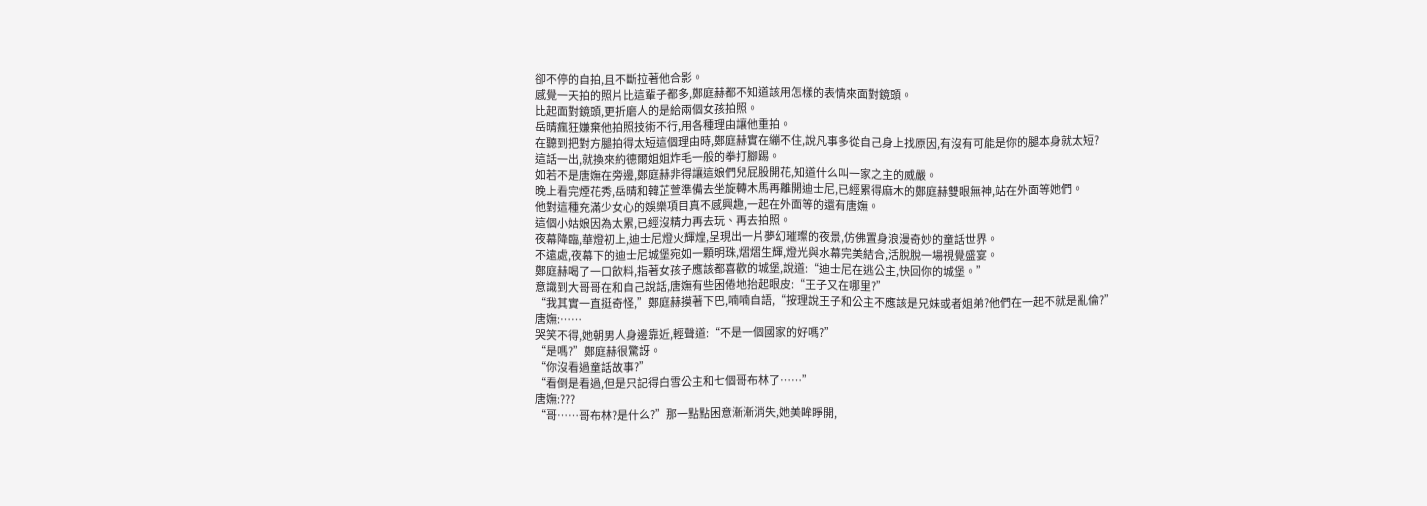卻不停的自拍,且不斷拉著他合影。
感覺一天拍的照片比這輩子都多,鄭庭赫都不知道該用怎樣的表情來面對鏡頭。
比起面對鏡頭,更折磨人的是給兩個女孩拍照。
岳晴瘋狂嫌棄他拍照技術不行,用各種理由讓他重拍。
在聽到把對方腿拍得太短這個理由時,鄭庭赫實在繃不住,說凡事多從自己身上找原因,有沒有可能是你的腿本身就太短?
這話一出,就換來約德爾姐姐炸毛一般的拳打腳踢。
如若不是唐嫵在旁邊,鄭庭赫非得讓這娘們兒屁股開花,知道什么叫一家之主的威嚴。
晚上看完煙花秀,岳晴和韓芷萱準備去坐旋轉木馬再離開迪士尼,已經累得麻木的鄭庭赫雙眼無神,站在外面等她們。
他對這種充滿少女心的娛樂項目真不感興趣,一起在外面等的還有唐嫵。
這個小姑娘因為太累,已經沒精力再去玩、再去拍照。
夜幕降臨,華燈初上,迪士尼燈火輝煌,呈現出一片夢幻璀璨的夜景,仿佛置身浪漫奇妙的童話世界。
不遠處,夜幕下的迪士尼城堡宛如一顆明珠,熠熠生輝,燈光與水幕完美結合,活脫脫一場視覺盛宴。
鄭庭赫喝了一口飲料,指著女孩子應該都喜歡的城堡,說道:“迪士尼在逃公主,快回你的城堡。”
意識到大哥哥在和自己說話,唐嫵有些困倦地抬起眼皮:“王子又在哪里?”
“我其實一直挺奇怪,”鄭庭赫摸著下巴,喃喃自語,“按理說王子和公主不應該是兄妹或者姐弟?他們在一起不就是亂倫?”
唐嫵:……
哭笑不得,她朝男人身邊靠近,輕聲道:“不是一個國家的好嗎?”
“是嗎?”鄭庭赫很驚訝。
“你沒看過童話故事?”
“看倒是看過,但是只記得白雪公主和七個哥布林了……”
唐嫵:???
“哥……哥布林?是什么?”那一點點困意漸漸消失,她美眸睜開,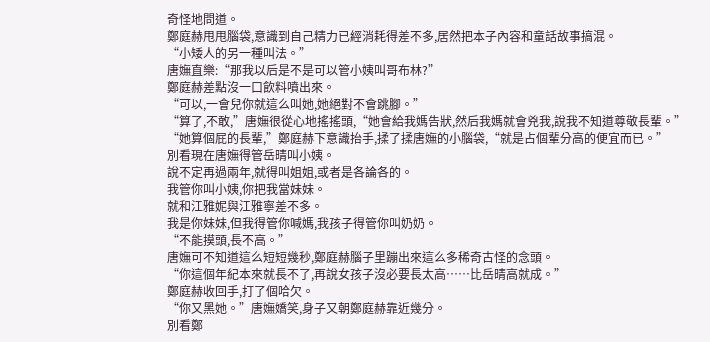奇怪地問道。
鄭庭赫甩甩腦袋,意識到自己精力已經消耗得差不多,居然把本子內容和童話故事搞混。
“小矮人的另一種叫法。”
唐嫵直樂:“那我以后是不是可以管小姨叫哥布林?”
鄭庭赫差點沒一口飲料噴出來。
“可以,一會兒你就這么叫她,她絕對不會跳腳。”
“算了,不敢,”唐嫵很從心地搖搖頭,“她會給我媽告狀,然后我媽就會兇我,說我不知道尊敬長輩。”
“她算個屁的長輩,”鄭庭赫下意識抬手,揉了揉唐嫵的小腦袋,“就是占個輩分高的便宜而已。”
別看現在唐嫵得管岳晴叫小姨。
說不定再過兩年,就得叫姐姐,或者是各論各的。
我管你叫小姨,你把我當妹妹。
就和江雅妮與江雅寧差不多。
我是你妹妹,但我得管你喊媽,我孩子得管你叫奶奶。
“不能摸頭,長不高。”
唐嫵可不知道這么短短幾秒,鄭庭赫腦子里蹦出來這么多稀奇古怪的念頭。
“你這個年紀本來就長不了,再說女孩子沒必要長太高……比岳晴高就成。”
鄭庭赫收回手,打了個哈欠。
“你又黑她。”唐嫵嬌笑,身子又朝鄭庭赫靠近幾分。
別看鄭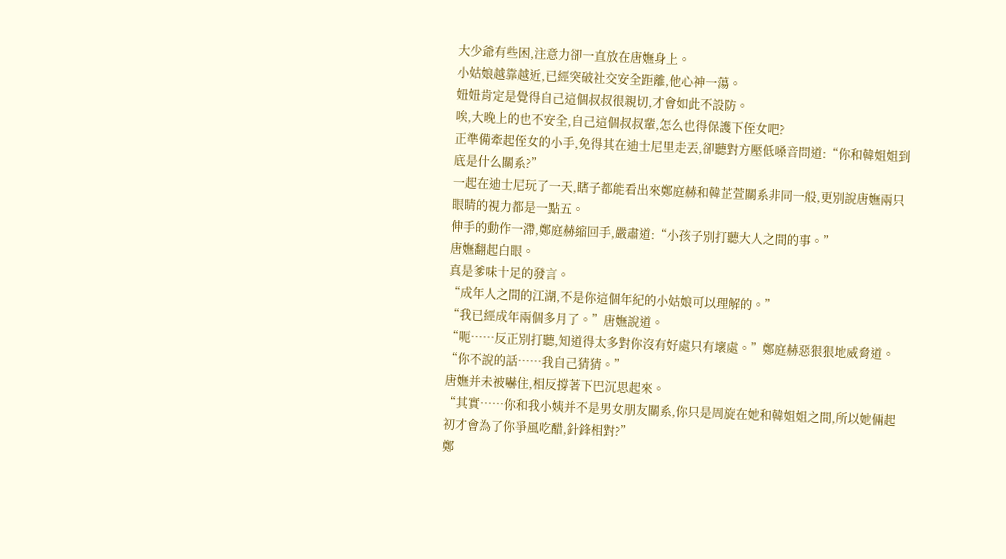大少爺有些困,注意力卻一直放在唐嫵身上。
小姑娘越靠越近,已經突破社交安全距離,他心神一蕩。
妞妞肯定是覺得自己這個叔叔很親切,才會如此不設防。
唉,大晚上的也不安全,自己這個叔叔輩,怎么也得保護下侄女吧?
正準備牽起侄女的小手,免得其在迪士尼里走丟,卻聽對方壓低嗓音問道:“你和韓姐姐到底是什么關系?”
一起在迪士尼玩了一天,瞎子都能看出來鄭庭赫和韓芷萱關系非同一般,更別說唐嫵兩只眼睛的視力都是一點五。
伸手的動作一滯,鄭庭赫縮回手,嚴肅道:“小孩子別打聽大人之間的事。”
唐嫵翻起白眼。
真是爹味十足的發言。
“成年人之間的江湖,不是你這個年紀的小姑娘可以理解的。”
“我已經成年兩個多月了。”唐嫵說道。
“呃……反正別打聽,知道得太多對你沒有好處只有壞處。”鄭庭赫惡狠狠地威脅道。
“你不說的話……我自己猜猜。”
唐嫵并未被嚇住,相反撐著下巴沉思起來。
“其實……你和我小姨并不是男女朋友關系,你只是周旋在她和韓姐姐之間,所以她倆起初才會為了你爭風吃醋,針鋒相對?”
鄭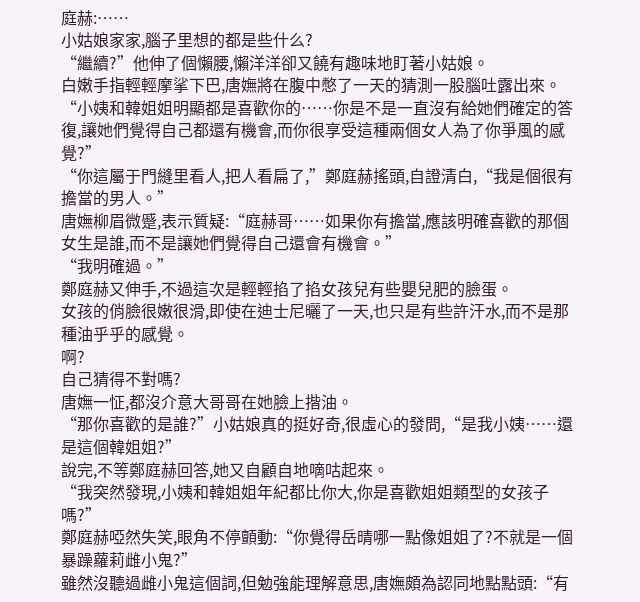庭赫:……
小姑娘家家,腦子里想的都是些什么?
“繼續?”他伸了個懶腰,懶洋洋卻又饒有趣味地盯著小姑娘。
白嫩手指輕輕摩挲下巴,唐嫵將在腹中憋了一天的猜測一股腦吐露出來。
“小姨和韓姐姐明顯都是喜歡你的……你是不是一直沒有給她們確定的答復,讓她們覺得自己都還有機會,而你很享受這種兩個女人為了你爭風的感覺?”
“你這屬于門縫里看人,把人看扁了,”鄭庭赫搖頭,自證清白,“我是個很有擔當的男人。”
唐嫵柳眉微蹙,表示質疑:“庭赫哥……如果你有擔當,應該明確喜歡的那個女生是誰,而不是讓她們覺得自己還會有機會。”
“我明確過。”
鄭庭赫又伸手,不過這次是輕輕掐了掐女孩兒有些嬰兒肥的臉蛋。
女孩的俏臉很嫩很滑,即使在迪士尼曬了一天,也只是有些許汗水,而不是那種油乎乎的感覺。
啊?
自己猜得不對嗎?
唐嫵一怔,都沒介意大哥哥在她臉上揩油。
“那你喜歡的是誰?”小姑娘真的挺好奇,很虛心的發問,“是我小姨……還是這個韓姐姐?”
說完,不等鄭庭赫回答,她又自顧自地嘀咕起來。
“我突然發現,小姨和韓姐姐年紀都比你大,你是喜歡姐姐類型的女孩子嗎?”
鄭庭赫啞然失笑,眼角不停顫動:“你覺得岳晴哪一點像姐姐了?不就是一個暴躁蘿莉雌小鬼?”
雖然沒聽過雌小鬼這個詞,但勉強能理解意思,唐嫵頗為認同地點點頭:“有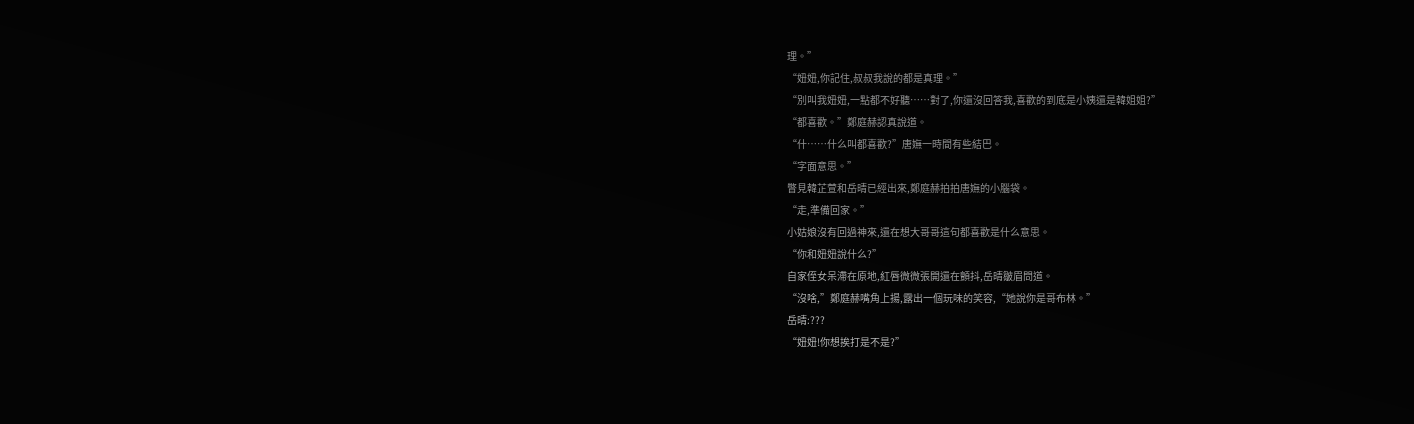理。”
“妞妞,你記住,叔叔我說的都是真理。”
“別叫我妞妞,一點都不好聽……對了,你還沒回答我,喜歡的到底是小姨還是韓姐姐?”
“都喜歡。”鄭庭赫認真說道。
“什……什么叫都喜歡?”唐嫵一時間有些結巴。
“字面意思。”
瞥見韓芷萱和岳晴已經出來,鄭庭赫拍拍唐嫵的小腦袋。
“走,準備回家。”
小姑娘沒有回過神來,還在想大哥哥這句都喜歡是什么意思。
“你和妞妞說什么?”
自家侄女呆滯在原地,紅唇微微張開還在顫抖,岳晴皺眉問道。
“沒啥,”鄭庭赫嘴角上揚,露出一個玩味的笑容,“她說你是哥布林。”
岳晴:???
“妞妞!你想挨打是不是?”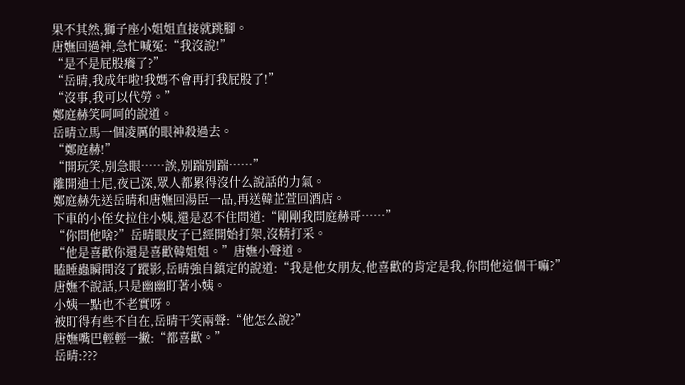果不其然,獅子座小姐姐直接就跳腳。
唐嫵回過神,急忙喊冤:“我沒說!”
“是不是屁股癢了?”
“岳晴,我成年啦!我媽不會再打我屁股了!”
“沒事,我可以代勞。”
鄭庭赫笑呵呵的說道。
岳晴立馬一個凌厲的眼神殺過去。
“鄭庭赫!”
“開玩笑,別急眼……誒,別踹別踹……”
離開迪士尼,夜已深,眾人都累得沒什么說話的力氣。
鄭庭赫先送岳晴和唐嫵回湯臣一品,再送韓芷萱回酒店。
下車的小侄女拉住小姨,還是忍不住問道:“剛剛我問庭赫哥……”
“你問他啥?”岳晴眼皮子已經開始打架,沒精打采。
“他是喜歡你還是喜歡韓姐姐。”唐嫵小聲道。
瞌睡蟲瞬間沒了蹤影,岳晴強自鎮定的說道:“我是他女朋友,他喜歡的肯定是我,你問他這個干嘛?”
唐嫵不說話,只是幽幽盯著小姨。
小姨一點也不老實呀。
被盯得有些不自在,岳晴干笑兩聲:“他怎么說?”
唐嫵嘴巴輕輕一撇:“都喜歡。”
岳晴:???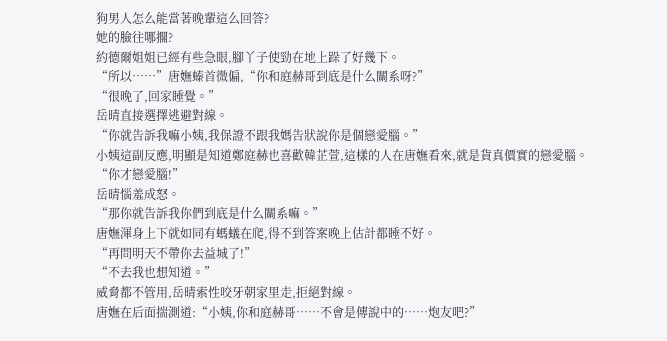狗男人怎么能當著晚輩這么回答?
她的臉往哪擱?
約德爾姐姐已經有些急眼,腳丫子使勁在地上跺了好幾下。
“所以……”唐嫵螓首微偏,“你和庭赫哥到底是什么關系呀?”
“很晚了,回家睡覺。”
岳晴直接選擇逃避對線。
“你就告訴我嘛小姨,我保證不跟我媽告狀說你是個戀愛腦。”
小姨這副反應,明顯是知道鄭庭赫也喜歡韓芷萱,這樣的人在唐嫵看來,就是貨真價實的戀愛腦。
“你才戀愛腦!”
岳晴惱羞成怒。
“那你就告訴我你們到底是什么關系嘛。”
唐嫵渾身上下就如同有螞蟻在爬,得不到答案晚上估計都睡不好。
“再問明天不帶你去益城了!”
“不去我也想知道。”
威脅都不管用,岳晴索性咬牙朝家里走,拒絕對線。
唐嫵在后面揣測道:“小姨,你和庭赫哥……不會是傳說中的……炮友吧?”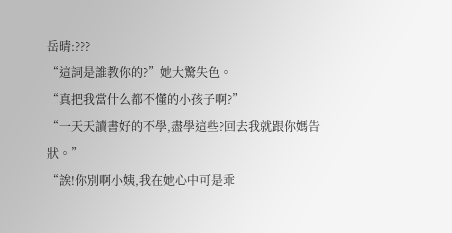岳晴:???
“這詞是誰教你的?”她大驚失色。
“真把我當什么都不懂的小孩子啊?”
“一天天讀書好的不學,盡學這些?回去我就跟你媽告狀。”
“誒!你別啊小姨,我在她心中可是乖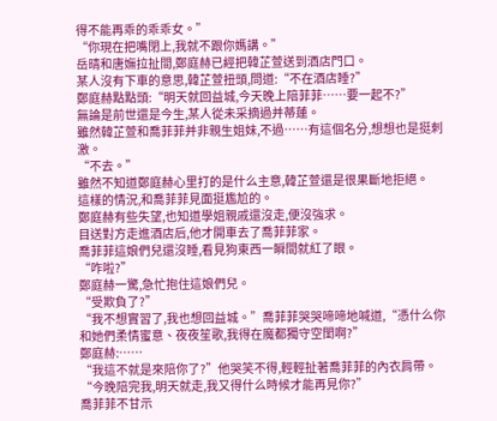得不能再乖的乖乖女。”
“你現在把嘴閉上,我就不跟你媽講。”
岳晴和唐嫵拉扯間,鄭庭赫已經把韓芷萱送到酒店門口。
某人沒有下車的意思,韓芷萱扭頭,問道:“不在酒店睡?”
鄭庭赫點點頭:“明天就回益城,今天晚上陪菲菲……要一起不?”
無論是前世還是今生,某人從未采摘過并蒂蓮。
雖然韓芷萱和喬菲菲并非親生姐妹,不過……有這個名分,想想也是挺刺激。
“不去。”
雖然不知道鄭庭赫心里打的是什么主意,韓芷萱還是很果斷地拒絕。
這樣的情況,和喬菲菲見面挺尷尬的。
鄭庭赫有些失望,也知道學姐親戚還沒走,便沒強求。
目送對方走進酒店后,他才開車去了喬菲菲家。
喬菲菲這娘們兒還沒睡,看見狗東西一瞬間就紅了眼。
“咋啦?”
鄭庭赫一驚,急忙抱住這娘們兒。
“受欺負了?”
“我不想實習了,我也想回益城。”喬菲菲哭哭啼啼地喊道,“憑什么你和她們柔情蜜意、夜夜笙歌,我得在魔都獨守空閨啊?”
鄭庭赫:……
“我這不就是來陪你了?”他哭笑不得,輕輕扯著喬菲菲的內衣肩帶。
“今晚陪完我,明天就走,我又得什么時候才能再見你?”
喬菲菲不甘示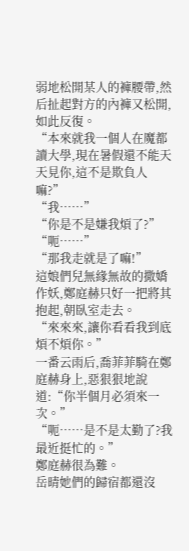弱地松開某人的褲腰帶,然后扯起對方的內褲又松開,如此反復。
“本來就我一個人在魔都讀大學,現在暑假還不能天天見你,這不是欺負人嘛?”
“我……”
“你是不是嫌我煩了?”
“呃……”
“那我走就是了嘛!”
這娘們兒無緣無故的撒嬌作妖,鄭庭赫只好一把將其抱起,朝臥室走去。
“來來來,讓你看看我到底煩不煩你。”
一番云雨后,喬菲菲騎在鄭庭赫身上,惡狠狠地說道:“你半個月必須來一次。”
“呃……是不是太勤了?我最近挺忙的。”
鄭庭赫很為難。
岳晴她們的歸宿都還沒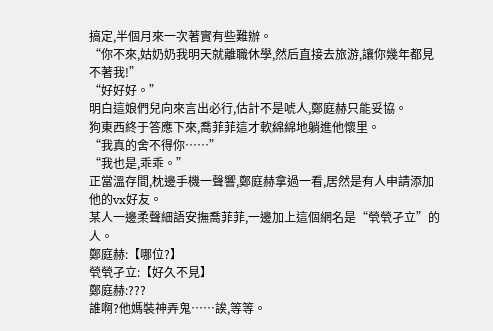搞定,半個月來一次著實有些難辦。
“你不來,姑奶奶我明天就離職休學,然后直接去旅游,讓你幾年都見不著我!”
“好好好。”
明白這娘們兒向來言出必行,估計不是唬人,鄭庭赫只能妥協。
狗東西終于答應下來,喬菲菲這才軟綿綿地躺進他懷里。
“我真的舍不得你……”
“我也是,乖乖。”
正當溫存間,枕邊手機一聲響,鄭庭赫拿過一看,居然是有人申請添加他的vx好友。
某人一邊柔聲細語安撫喬菲菲,一邊加上這個網名是“煢煢孑立”的人。
鄭庭赫:【哪位?】
煢煢孑立:【好久不見】
鄭庭赫:???
誰啊?他媽裝神弄鬼……誒,等等。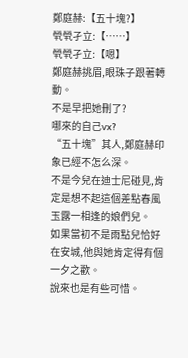鄭庭赫:【五十塊?】
煢煢孑立:【……】
煢煢孑立:【嗯】
鄭庭赫挑眉,眼珠子跟著轉動。
不是早把她刪了?
哪來的自己vx?
“五十塊”其人,鄭庭赫印象已經不怎么深。
不是今兒在迪士尼碰見,肯定是想不起這個差點春風玉露一相逢的娘們兒。
如果當初不是雨點兒恰好在安城,他與她肯定得有個一夕之歡。
說來也是有些可惜。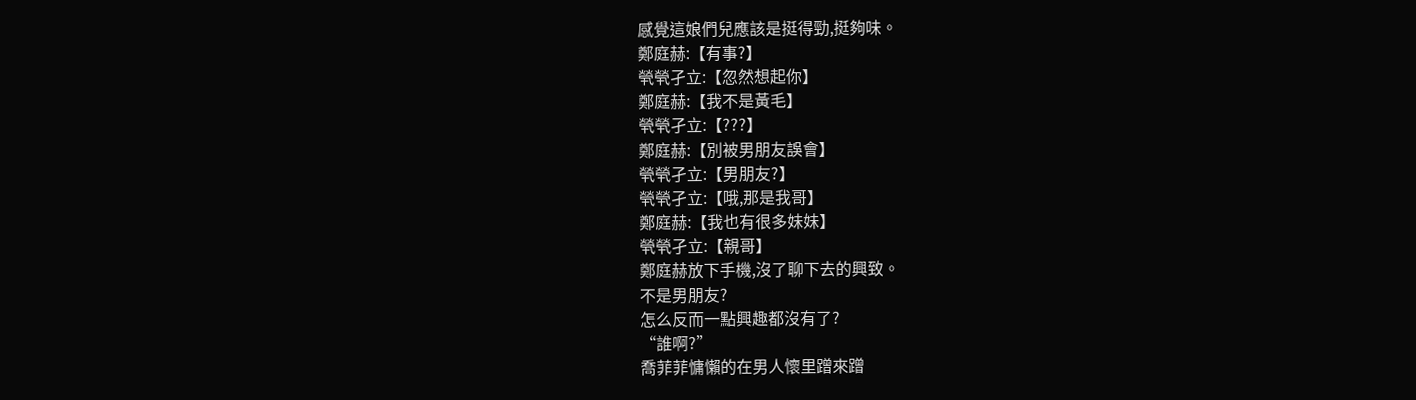感覺這娘們兒應該是挺得勁,挺夠味。
鄭庭赫:【有事?】
煢煢孑立:【忽然想起你】
鄭庭赫:【我不是黃毛】
煢煢孑立:【???】
鄭庭赫:【別被男朋友誤會】
煢煢孑立:【男朋友?】
煢煢孑立:【哦,那是我哥】
鄭庭赫:【我也有很多妹妹】
煢煢孑立:【親哥】
鄭庭赫放下手機,沒了聊下去的興致。
不是男朋友?
怎么反而一點興趣都沒有了?
“誰啊?”
喬菲菲慵懶的在男人懷里蹭來蹭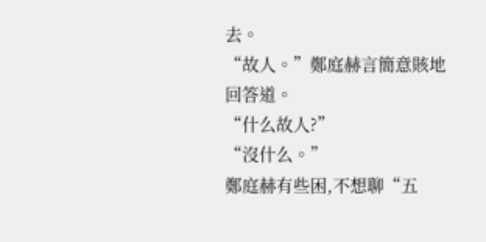去。
“故人。”鄭庭赫言簡意賅地回答道。
“什么故人?”
“沒什么。”
鄭庭赫有些困,不想聊“五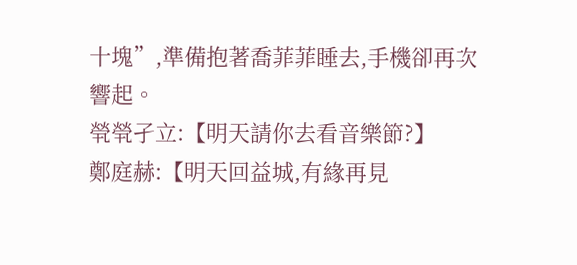十塊”,準備抱著喬菲菲睡去,手機卻再次響起。
煢煢孑立:【明天請你去看音樂節?】
鄭庭赫:【明天回益城,有緣再見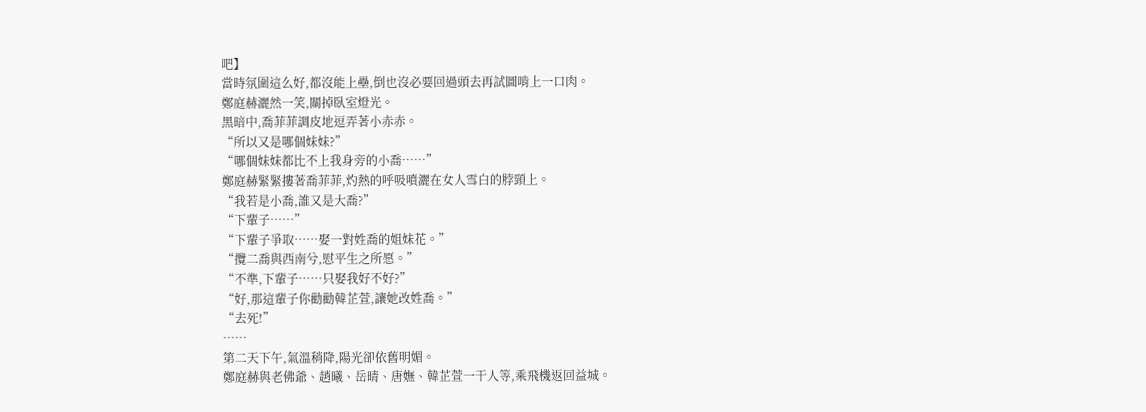吧】
當時氛圍這么好,都沒能上壘,倒也沒必要回過頭去再試圖啃上一口肉。
鄭庭赫灑然一笑,關掉臥室燈光。
黑暗中,喬菲菲調皮地逗弄著小赤赤。
“所以又是哪個妹妹?”
“哪個妹妹都比不上我身旁的小喬……”
鄭庭赫緊緊摟著喬菲菲,灼熱的呼吸噴灑在女人雪白的脖頸上。
“我若是小喬,誰又是大喬?”
“下輩子……”
“下輩子爭取……娶一對姓喬的姐妹花。”
“攬二喬與西南兮,慰平生之所愿。”
“不準,下輩子……只娶我好不好?”
“好,那這輩子你勸勸韓芷萱,讓她改姓喬。”
“去死!”
……
第二天下午,氣溫稍降,陽光卻依舊明媚。
鄭庭赫與老佛爺、趙曦、岳晴、唐嫵、韓芷萱一干人等,乘飛機返回益城。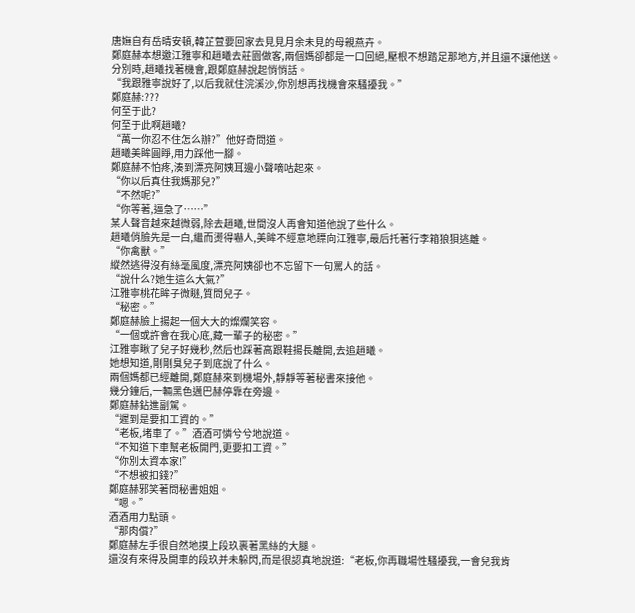唐嫵自有岳晴安頓,韓芷萱要回家去見見月余未見的母親燕卉。
鄭庭赫本想邀江雅寧和趙曦去莊園做客,兩個媽卻都是一口回絕,壓根不想踏足那地方,并且還不讓他送。
分別時,趙曦找著機會,跟鄭庭赫說起悄悄話。
“我跟雅寧說好了,以后我就住浣溪沙,你別想再找機會來騷擾我。”
鄭庭赫:???
何至于此?
何至于此啊趙曦?
“萬一你忍不住怎么辦?”他好奇問道。
趙曦美眸圓睜,用力踩他一腳。
鄭庭赫不怕疼,湊到漂亮阿姨耳邊小聲嘀咕起來。
“你以后真住我媽那兒?”
“不然呢?”
“你等著,逼急了……”
某人聲音越來越微弱,除去趙曦,世間沒人再會知道他說了些什么。
趙曦俏臉先是一白,繼而燙得嚇人,美眸不經意地瞟向江雅寧,最后托著行李箱狼狽逃離。
“你禽獸。”
縱然逃得沒有絲毫風度,漂亮阿姨卻也不忘留下一句罵人的話。
“說什么?她生這么大氣?”
江雅寧桃花眸子微瞇,質問兒子。
“秘密。”
鄭庭赫臉上揚起一個大大的燦爛笑容。
“一個或許會在我心底,藏一輩子的秘密。”
江雅寧瞅了兒子好幾秒,然后也踩著高跟鞋揚長離開,去追趙曦。
她想知道,剛剛臭兒子到底說了什么。
兩個媽都已經離開,鄭庭赫來到機場外,靜靜等著秘書來接他。
幾分鐘后,一輛黑色邁巴赫停靠在旁邊。
鄭庭赫鉆進副駕。
“遲到是要扣工資的。”
“老板,堵車了。”酒酒可憐兮兮地說道。
“不知道下車幫老板開門,更要扣工資。”
“你別太資本家!”
“不想被扣錢?”
鄭庭赫邪笑著問秘書姐姐。
“嗯。”
酒酒用力點頭。
“那肉償?”
鄭庭赫左手很自然地摸上段玖裹著黑絲的大腿。
還沒有來得及開車的段玖并未躲閃,而是很認真地說道:“老板,你再職場性騷擾我,一會兒我肯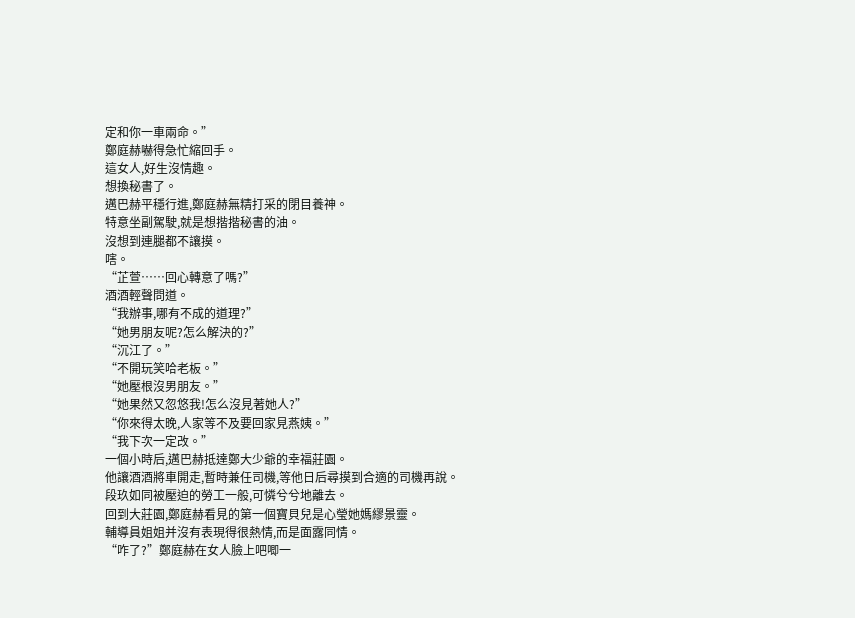定和你一車兩命。”
鄭庭赫嚇得急忙縮回手。
這女人,好生沒情趣。
想換秘書了。
邁巴赫平穩行進,鄭庭赫無精打采的閉目養神。
特意坐副駕駛,就是想揩揩秘書的油。
沒想到連腿都不讓摸。
嗐。
“芷萱……回心轉意了嗎?”
酒酒輕聲問道。
“我辦事,哪有不成的道理?”
“她男朋友呢?怎么解決的?”
“沉江了。”
“不開玩笑哈老板。”
“她壓根沒男朋友。”
“她果然又忽悠我!怎么沒見著她人?”
“你來得太晚,人家等不及要回家見燕姨。”
“我下次一定改。”
一個小時后,邁巴赫抵達鄭大少爺的幸福莊園。
他讓酒酒將車開走,暫時兼任司機,等他日后尋摸到合適的司機再說。
段玖如同被壓迫的勞工一般,可憐兮兮地離去。
回到大莊園,鄭庭赫看見的第一個寶貝兒是心瑩她媽繆景靈。
輔導員姐姐并沒有表現得很熱情,而是面露同情。
“咋了?”鄭庭赫在女人臉上吧唧一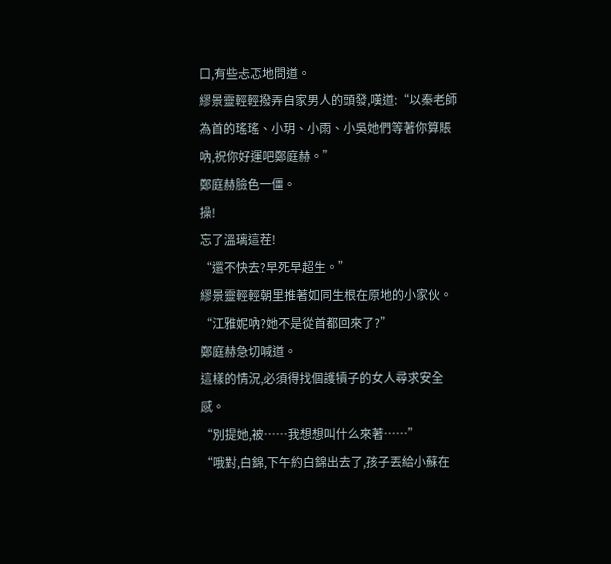口,有些忐忑地問道。
繆景靈輕輕撥弄自家男人的頭發,嘆道:“以秦老師為首的瑤瑤、小玥、小雨、小吳她們等著你算賬吶,祝你好運吧鄭庭赫。”
鄭庭赫臉色一僵。
操!
忘了溫璃這茬!
“還不快去?早死早超生。”
繆景靈輕輕朝里推著如同生根在原地的小家伙。
“江雅妮吶?她不是從首都回來了?”
鄭庭赫急切喊道。
這樣的情況,必須得找個護犢子的女人尋求安全感。
“別提她,被……我想想叫什么來著……”
“哦對,白錦,下午約白錦出去了,孩子丟給小蘇在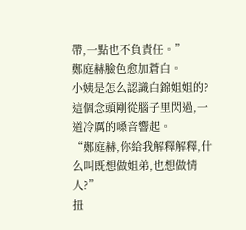帶,一點也不負責任。”
鄭庭赫臉色愈加蒼白。
小姨是怎么認識白錦姐姐的?
這個念頭剛從腦子里閃過,一道冷厲的嗓音響起。
“鄭庭赫,你給我解釋解釋,什么叫既想做姐弟,也想做情人?”
扭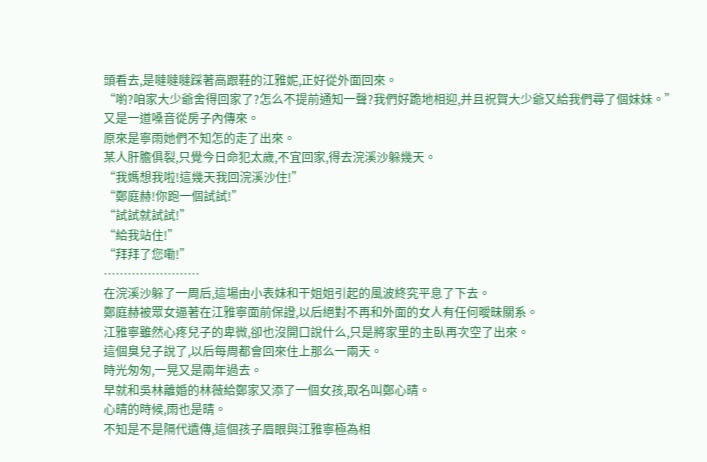頭看去,是噠噠噠踩著高跟鞋的江雅妮,正好從外面回來。
“喲?咱家大少爺舍得回家了?怎么不提前通知一聲?我們好跪地相迎,并且祝賀大少爺又給我們尋了個妹妹。”
又是一道嗓音從房子內傳來。
原來是寧雨她們不知怎的走了出來。
某人肝膽俱裂,只覺今日命犯太歲,不宜回家,得去浣溪沙躲幾天。
“我媽想我啦!這幾天我回浣溪沙住!”
“鄭庭赫!你跑一個試試!”
“試試就試試!”
“給我站住!”
“拜拜了您嘞!”
……………………
在浣溪沙躲了一周后,這場由小表妹和干姐姐引起的風波終究平息了下去。
鄭庭赫被眾女逼著在江雅寧面前保證,以后絕對不再和外面的女人有任何曖昧關系。
江雅寧雖然心疼兒子的卑微,卻也沒開口說什么,只是將家里的主臥再次空了出來。
這個臭兒子說了,以后每周都會回來住上那么一兩天。
時光匆匆,一晃又是兩年過去。
早就和吳林離婚的林薇給鄭家又添了一個女孩,取名叫鄭心晴。
心晴的時候,雨也是晴。
不知是不是隔代遺傳,這個孩子眉眼與江雅寧極為相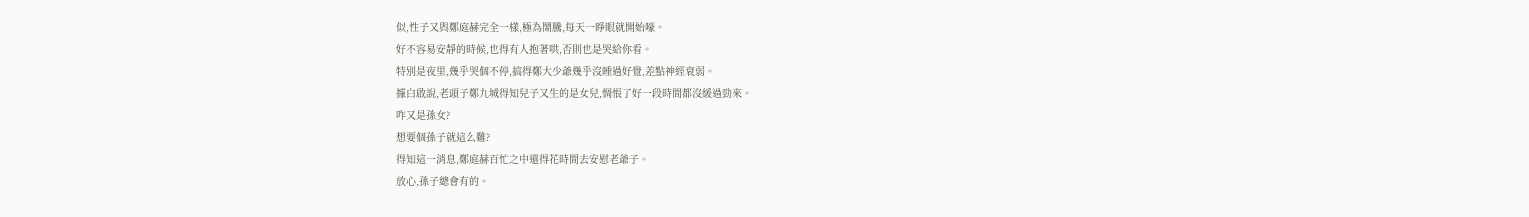似,性子又與鄭庭赫完全一樣,極為鬧騰,每天一睜眼就開始嚎。
好不容易安靜的時候,也得有人抱著哄,否則也是哭給你看。
特別是夜里,幾乎哭個不停,搞得鄭大少爺幾乎沒睡過好覺,差點神經衰弱。
據白啟說,老頭子鄭九城得知兒子又生的是女兒,惆悵了好一段時間都沒緩過勁來。
咋又是孫女?
想要個孫子就這么難?
得知這一消息,鄭庭赫百忙之中還得花時間去安慰老爺子。
放心,孫子總會有的。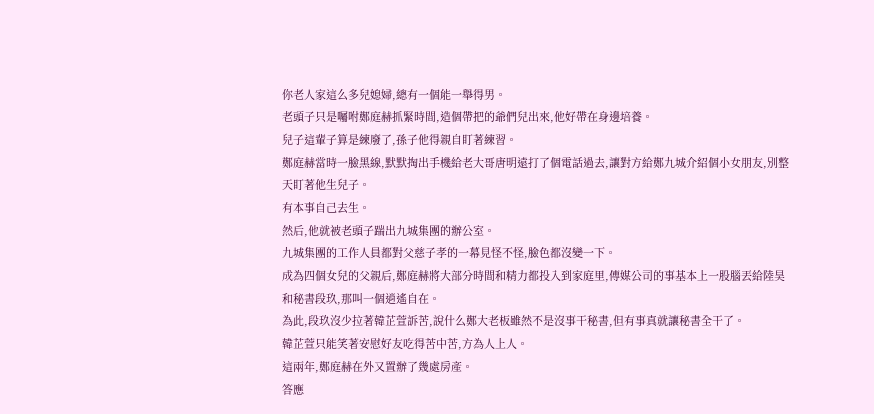你老人家這么多兒媳婦,總有一個能一舉得男。
老頭子只是囑咐鄭庭赫抓緊時間,造個帶把的爺們兒出來,他好帶在身邊培養。
兒子這輩子算是練廢了,孫子他得親自盯著練習。
鄭庭赫當時一臉黑線,默默掏出手機給老大哥唐明遠打了個電話過去,讓對方給鄭九城介紹個小女朋友,別整天盯著他生兒子。
有本事自己去生。
然后,他就被老頭子踹出九城集團的辦公室。
九城集團的工作人員都對父慈子孝的一幕見怪不怪,臉色都沒變一下。
成為四個女兒的父親后,鄭庭赫將大部分時間和精力都投入到家庭里,傳媒公司的事基本上一股腦丟給陸昊和秘書段玖,那叫一個逍遙自在。
為此,段玖沒少拉著韓芷萱訴苦,說什么鄭大老板雖然不是沒事干秘書,但有事真就讓秘書全干了。
韓芷萱只能笑著安慰好友吃得苦中苦,方為人上人。
這兩年,鄭庭赫在外又置辦了幾處房產。
答應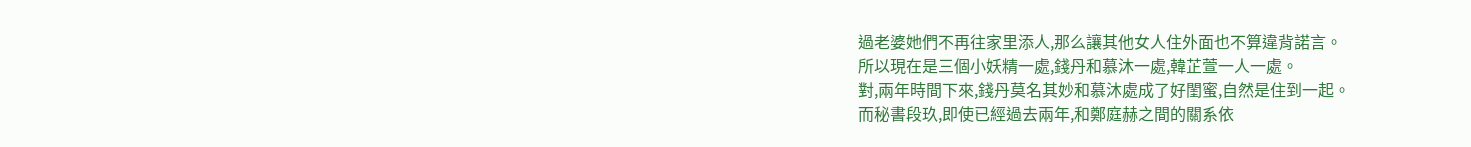過老婆她們不再往家里添人,那么讓其他女人住外面也不算違背諾言。
所以現在是三個小妖精一處,錢丹和慕沐一處,韓芷萱一人一處。
對,兩年時間下來,錢丹莫名其妙和慕沐處成了好閨蜜,自然是住到一起。
而秘書段玖,即使已經過去兩年,和鄭庭赫之間的關系依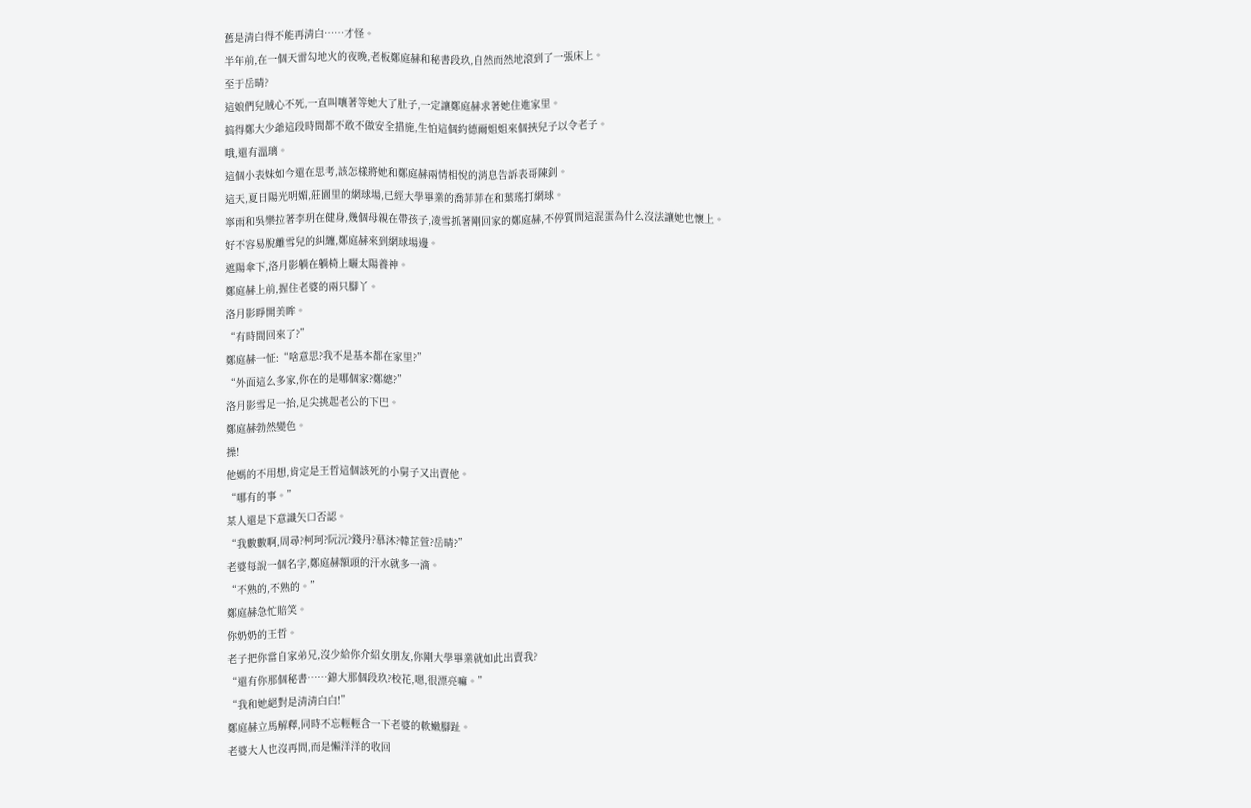舊是清白得不能再清白……才怪。
半年前,在一個天雷勾地火的夜晚,老板鄭庭赫和秘書段玖,自然而然地滾到了一張床上。
至于岳晴?
這娘們兒賊心不死,一直叫嚷著等她大了肚子,一定讓鄭庭赫求著她住進家里。
搞得鄭大少爺這段時間都不敢不做安全措施,生怕這個約德爾姐姐來個挾兒子以令老子。
哦,還有溫璃。
這個小表妹如今還在思考,該怎樣將她和鄭庭赫兩情相悅的消息告訴表哥陳釗。
這天,夏日陽光明媚,莊園里的網球場,已經大學畢業的喬菲菲在和葉瑤打網球。
寧雨和吳樂拉著李玥在健身,幾個母親在帶孩子,凌雪抓著剛回家的鄭庭赫,不停質問這混蛋為什么沒法讓她也懷上。
好不容易脫離雪兒的糾纏,鄭庭赫來到網球場邊。
遮陽傘下,洛月影躺在躺椅上曬太陽養神。
鄭庭赫上前,握住老婆的兩只腳丫。
洛月影睜開美眸。
“有時間回來了?”
鄭庭赫一怔:“啥意思?我不是基本都在家里?”
“外面這么多家,你在的是哪個家?鄭總?”
洛月影雪足一抬,足尖挑起老公的下巴。
鄭庭赫勃然變色。
操!
他媽的不用想,肯定是王哲這個該死的小舅子又出賣他。
“哪有的事。”
某人還是下意識矢口否認。
“我數數啊,周尋?柯珂?阮沅?錢丹?慕沐?韓芷萱?岳晴?”
老婆每說一個名字,鄭庭赫額頭的汗水就多一滴。
“不熟的,不熟的。”
鄭庭赫急忙賠笑。
你奶奶的王哲。
老子把你當自家弟兄,沒少給你介紹女朋友,你剛大學畢業就如此出賣我?
“還有你那個秘書……錦大那個段玖?校花,嗯,很漂亮嘛。”
“我和她絕對是清清白白!”
鄭庭赫立馬解釋,同時不忘輕輕含一下老婆的軟嫩腳趾。
老婆大人也沒再問,而是懶洋洋的收回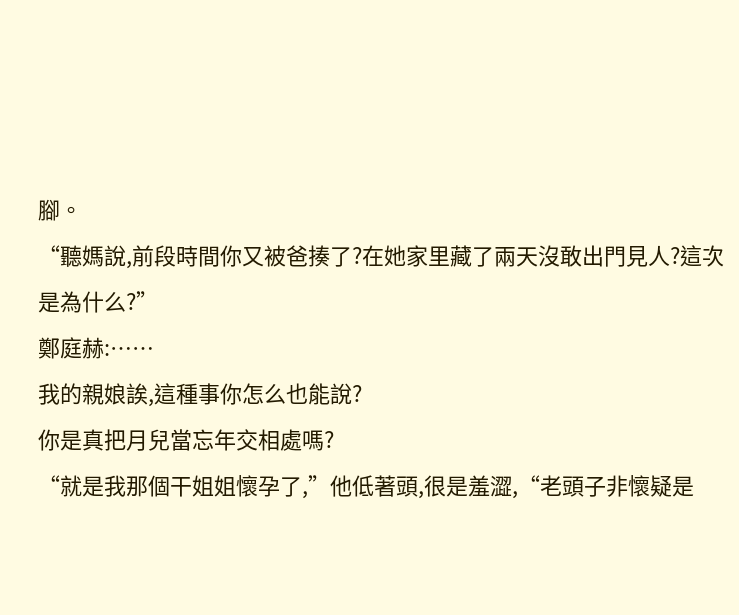腳。
“聽媽說,前段時間你又被爸揍了?在她家里藏了兩天沒敢出門見人?這次是為什么?”
鄭庭赫:……
我的親娘誒,這種事你怎么也能說?
你是真把月兒當忘年交相處嗎?
“就是我那個干姐姐懷孕了,”他低著頭,很是羞澀,“老頭子非懷疑是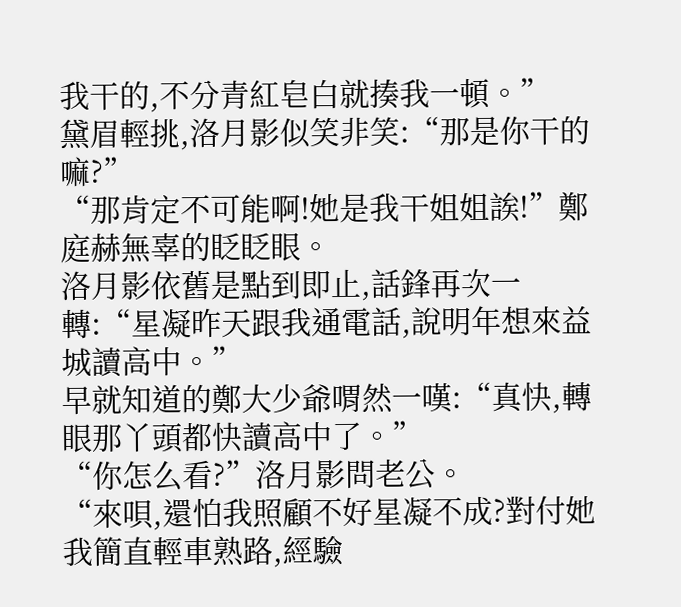我干的,不分青紅皂白就揍我一頓。”
黛眉輕挑,洛月影似笑非笑:“那是你干的嘛?”
“那肯定不可能啊!她是我干姐姐誒!”鄭庭赫無辜的眨眨眼。
洛月影依舊是點到即止,話鋒再次一轉:“星凝昨天跟我通電話,說明年想來益城讀高中。”
早就知道的鄭大少爺喟然一嘆:“真快,轉眼那丫頭都快讀高中了。”
“你怎么看?”洛月影問老公。
“來唄,還怕我照顧不好星凝不成?對付她我簡直輕車熟路,經驗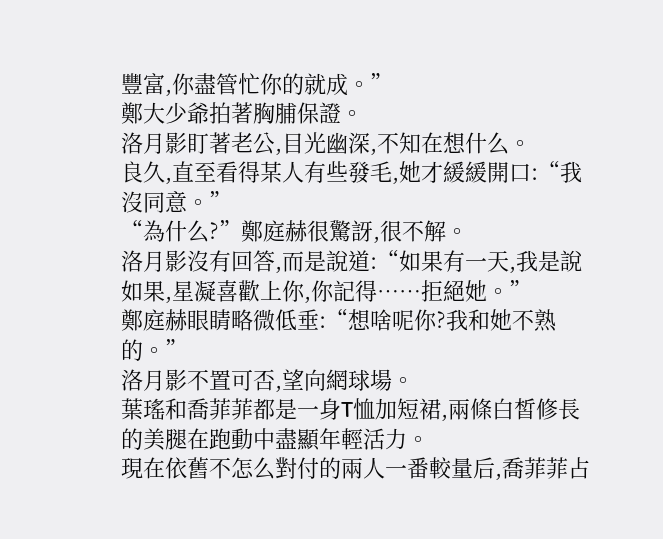豐富,你盡管忙你的就成。”
鄭大少爺拍著胸脯保證。
洛月影盯著老公,目光幽深,不知在想什么。
良久,直至看得某人有些發毛,她才緩緩開口:“我沒同意。”
“為什么?”鄭庭赫很驚訝,很不解。
洛月影沒有回答,而是說道:“如果有一天,我是說如果,星凝喜歡上你,你記得……拒絕她。”
鄭庭赫眼睛略微低垂:“想啥呢你?我和她不熟的。”
洛月影不置可否,望向網球場。
葉瑤和喬菲菲都是一身T恤加短裙,兩條白皙修長的美腿在跑動中盡顯年輕活力。
現在依舊不怎么對付的兩人一番較量后,喬菲菲占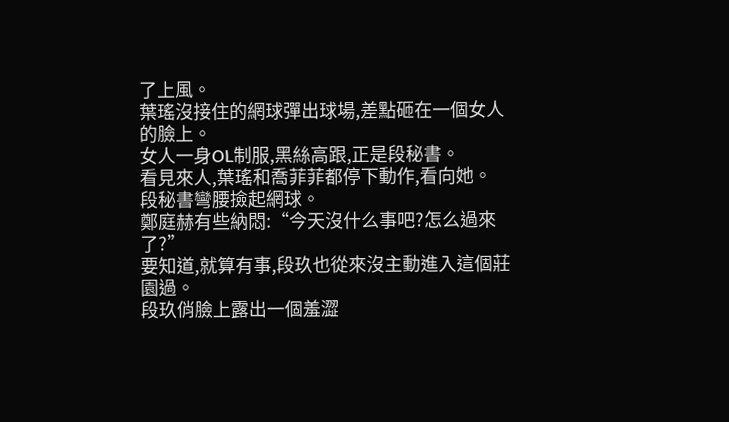了上風。
葉瑤沒接住的網球彈出球場,差點砸在一個女人的臉上。
女人一身OL制服,黑絲高跟,正是段秘書。
看見來人,葉瑤和喬菲菲都停下動作,看向她。
段秘書彎腰撿起網球。
鄭庭赫有些納悶:“今天沒什么事吧?怎么過來了?”
要知道,就算有事,段玖也從來沒主動進入這個莊園過。
段玖俏臉上露出一個羞澀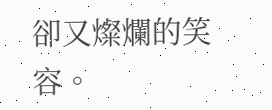卻又燦爛的笑容。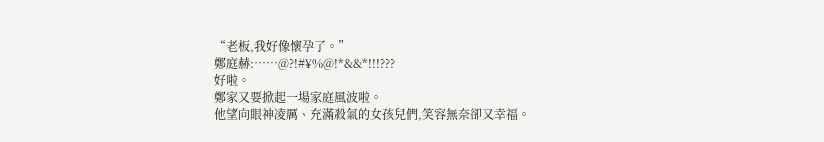“老板,我好像懷孕了。”
鄭庭赫:……@?!#¥%@!*&&*!!!???
好啦。
鄭家又要掀起一場家庭風波啦。
他望向眼神凌厲、充滿殺氣的女孩兒們,笑容無奈卻又幸福。